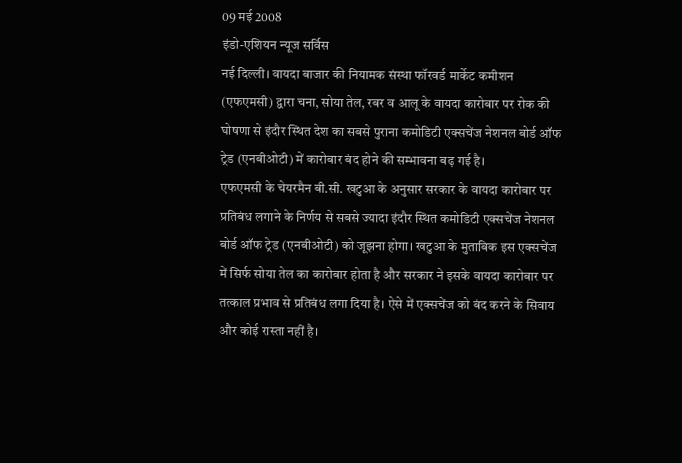09 मई 2008
इंडो-एशियन न्यूज सर्विस
नई दिल्ली। वायदा बाजार की नियामक संस्था फॉरवर्ड मार्केट कमीशन (एफएमसी) द्वारा चना, सोया तेल, रबर व आलू के वायदा कारोबार पर रोक की घोषणा से इंदौर स्थित देश का सबसे पुराना कमोडिटी एक्सचेंज नेशनल बोर्ड ऑफ ट्रेड (एनबीओटी) में कारोबार बंद होने की सम्भावना बढ़ गई है।
एफएमसी के चेयरमैन बी.सी. खटुआ के अनुसार सरकार के वायदा कारोबार पर प्रतिबंध लगाने के निर्णय से सबसे ज्यादा इंदौर स्थित कमोडिटी एक्सचेंज नेशनल बोर्ड ऑफ ट्रेड (एनबीओटी) को जूझना होगा। खटुआ के मुताबिक इस एक्सचेंज में सिर्फ सोया तेल का कारोबार होता है और सरकार ने इसके वायदा कारोबार पर तत्काल प्रभाव से प्रतिबंध लगा दिया है। ऐसे में एक्सचेंज को बंद करने के सिवाय और कोई रास्ता नहीं है।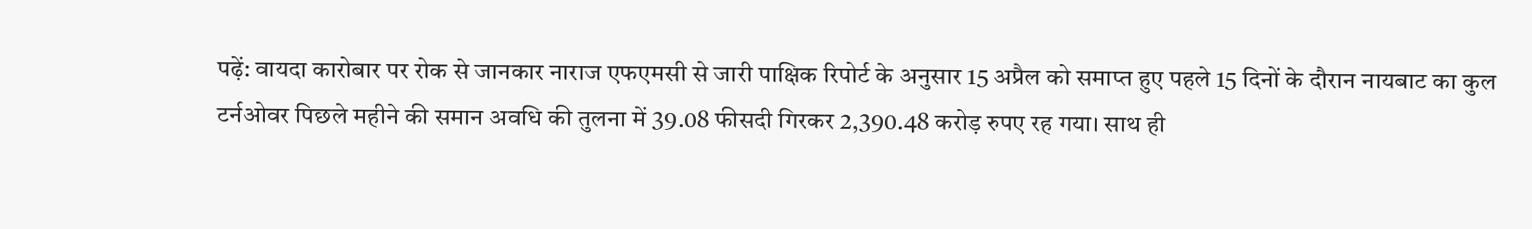पढ़ें: वायदा कारोबार पर रोक से जानकार नाराज एफएमसी से जारी पाक्षिक रिपोर्ट के अनुसार 15 अप्रैल को समाप्त हुए पहले 15 दिनों के दौरान नायबाट का कुल टर्नओवर पिछले महीने की समान अवधि की तुलना में 39.08 फीसदी गिरकर 2,390.48 करोड़ रुपए रह गया। साथ ही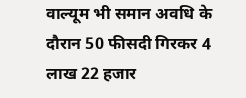वाल्यूम भी समान अवधि के दौरान 50 फीसदी गिरकर 4 लाख 22 हजार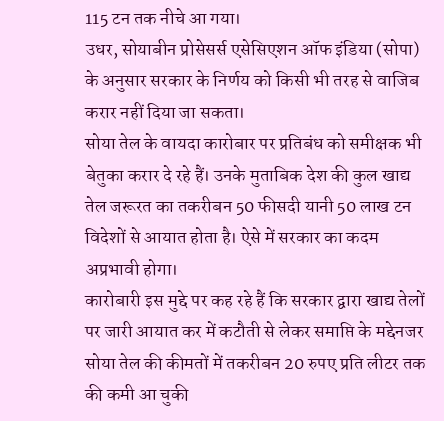115 टन तक नीचे आ गया।
उधर, सोयाबीन प्रोसेसर्स एसेसिएशन ऑफ इंडिया (सोपा) के अनुसार सरकार के निर्णय को किसी भी तरह से वाजिब करार नहीं दिया जा सकता।
सोया तेल के वायदा कारोबार पर प्रतिबंध को समीक्षक भी बेतुका करार दे रहे हैं। उनके मुताबिक देश की कुल खाद्य तेल जरूरत का तकरीबन 50 फीसदी यानी 50 लाख टन विदेशों से आयात होता है। ऐसे में सरकार का कदम अप्रभावी होगा।
कारोबारी इस मुद्दे पर कह रहे हैं कि सरकार द्वारा खाद्य तेलों पर जारी आयात कर में कटौती से लेकर समाप्ति के मद्देनजर सोया तेल की कीमतों में तकरीबन 20 रुपए प्रति लीटर तक की कमी आ चुकी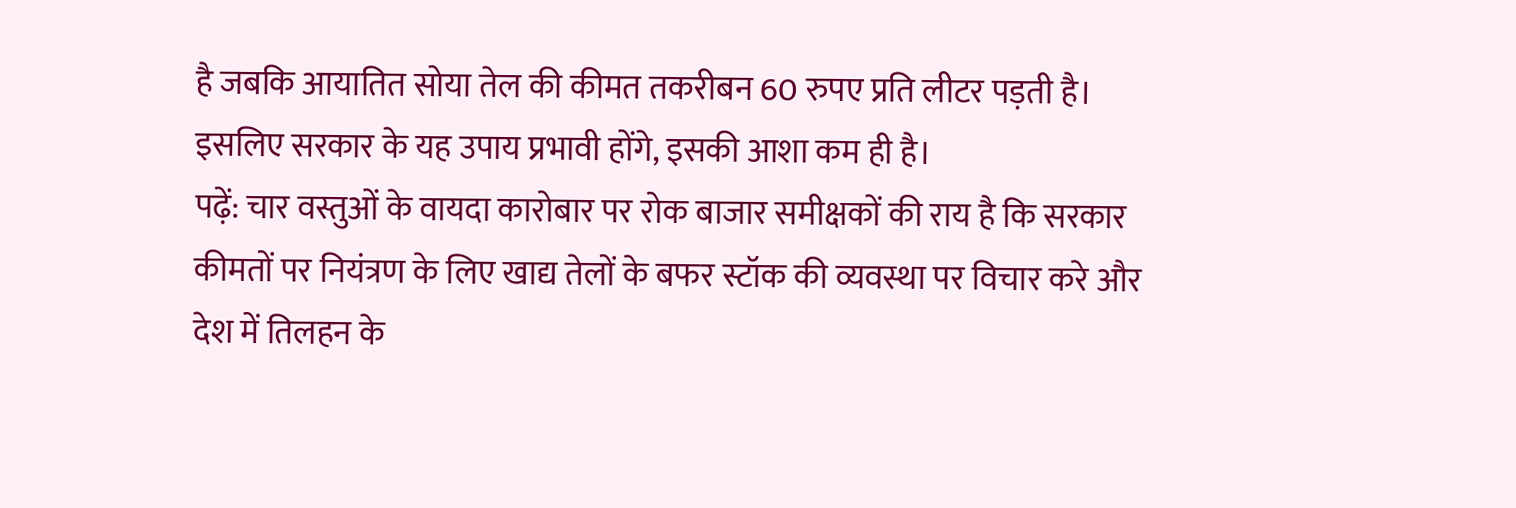है जबकि आयातित सोया तेल की कीमत तकरीबन 60 रुपए प्रति लीटर पड़ती है। इसलिए सरकार के यह उपाय प्रभावी होंगे, इसकी आशा कम ही है।
पढ़ें: चार वस्तुओं के वायदा कारोबार पर रोक बाजार समीक्षकों की राय है कि सरकार कीमतों पर नियंत्रण के लिए खाद्य तेलों के बफर स्टॉक की व्यवस्था पर विचार करे और देश में तिलहन के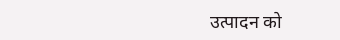उत्पादन को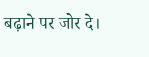बढ़ाने पर जोर दे।